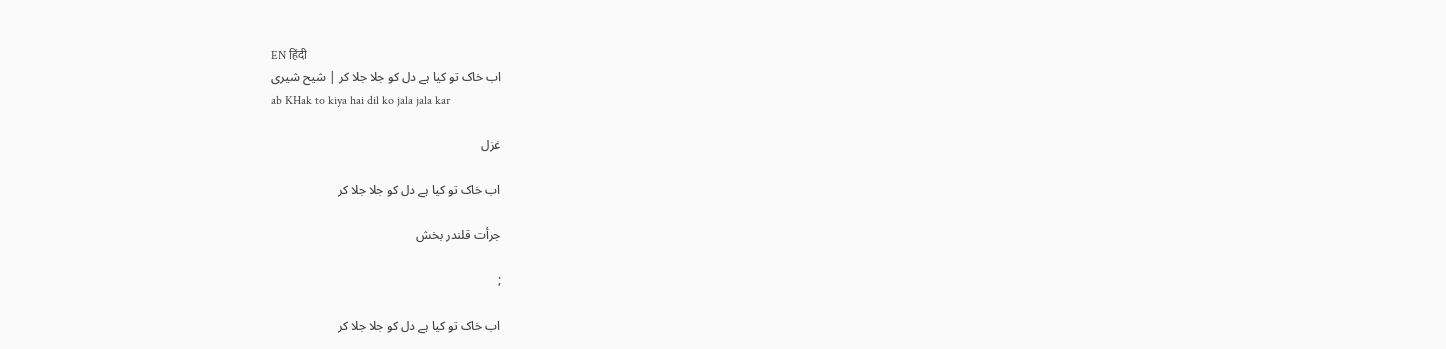EN हिंदी
اب خاک تو کیا ہے دل کو جلا جلا کر | شیح شیری
ab KHak to kiya hai dil ko jala jala kar

غزل

اب خاک تو کیا ہے دل کو جلا جلا کر

جرأت قلندر بخش

;

اب خاک تو کیا ہے دل کو جلا جلا کر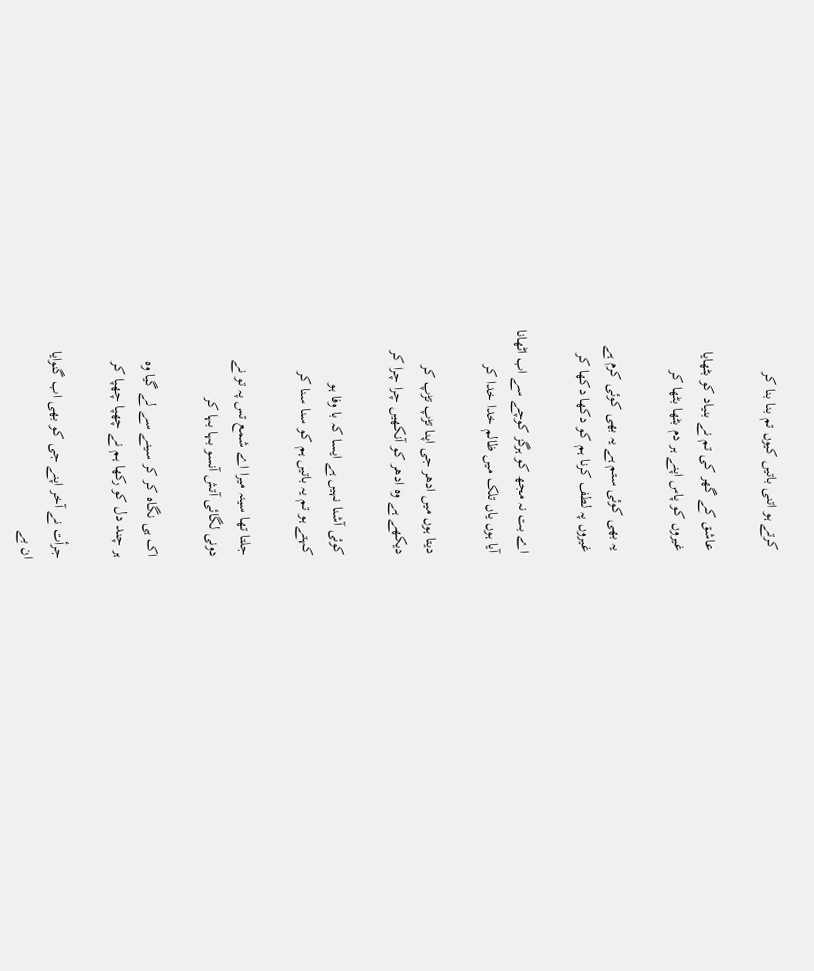کرتے ہو اتنی باتیں کیوں تم بنا بنا کر

عاشق کے گھر کی تم نے بنیاد کو بٹھایا
غیروں کو پاس اپنے ہر دم بٹھا بٹھا کر

یہ بھی کوئی ستم ہے یہ بھی کوئی کرم ہے
غیروں پہ لطف کرنا ہم کو دکھا دکھا کر

اے بت نہ مجھ کو ہرگز کوچے سے اب اٹھانا
آیا ہوں یاں تلک میں ظالم خدا خدا کر

دیتا ہوں میں ادھر جی اپنا تڑپ تڑپ کر
دیکھے ہے وہ ادھر کو آنکھیں چرا چرا کر

کوئی آشنا نہیں ہے ایسا کہ با وفا ہو
کہتے ہو تم یہ باتیں ہم کو سنا سنا کر

جلتا تھا سینہ میرا اے شمع تس پہ تو نے
دونی لگائی آتش آنسو بہا بہا کر

اک ہی نگاہ کر کر سینے سے لے گیا وہ
ہر چند دل کو رکھا ہم نے چھپا چھپا کر

جرأت نے آخر اپنے جی کو بھی اب گنوایا
ان بے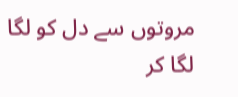مروتوں سے دل کو لگا لگا کر